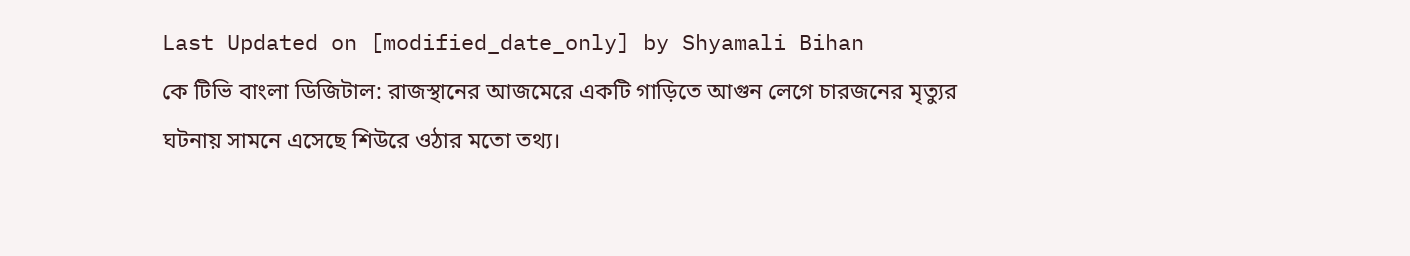Last Updated on [modified_date_only] by Shyamali Bihan
কে টিভি বাংলা ডিজিটাল: রাজস্থানের আজমেরে একটি গাড়িতে আগুন লেগে চারজনের মৃত্যুর ঘটনায় সামনে এসেছে শিউরে ওঠার মতো তথ্য।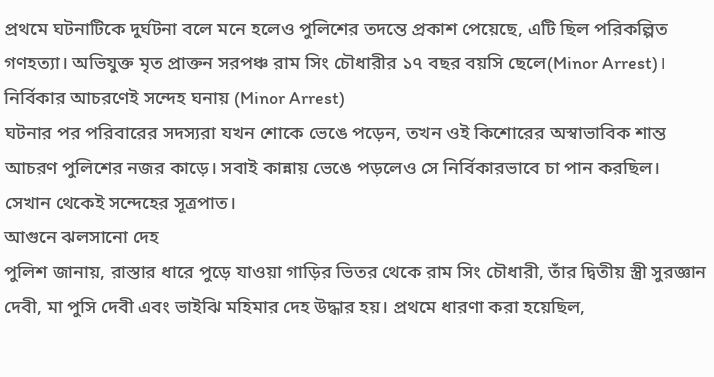প্রথমে ঘটনাটিকে দুর্ঘটনা বলে মনে হলেও পুলিশের তদন্তে প্রকাশ পেয়েছে, এটি ছিল পরিকল্পিত গণহত্যা। অভিযুক্ত মৃত প্রাক্তন সরপঞ্চ রাম সিং চৌধারীর ১৭ বছর বয়সি ছেলে(Minor Arrest)।
নির্বিকার আচরণেই সন্দেহ ঘনায় (Minor Arrest)
ঘটনার পর পরিবারের সদস্যরা যখন শোকে ভেঙে পড়েন, তখন ওই কিশোরের অস্বাভাবিক শান্ত আচরণ পুলিশের নজর কাড়ে। সবাই কান্নায় ভেঙে পড়লেও সে নির্বিকারভাবে চা পান করছিল। সেখান থেকেই সন্দেহের সূত্রপাত।
আগুনে ঝলসানো দেহ
পুলিশ জানায়, রাস্তার ধারে পুড়ে যাওয়া গাড়ির ভিতর থেকে রাম সিং চৌধারী, তাঁর দ্বিতীয় স্ত্রী সুরজ্ঞান দেবী, মা পুসি দেবী এবং ভাইঝি মহিমার দেহ উদ্ধার হয়। প্রথমে ধারণা করা হয়েছিল,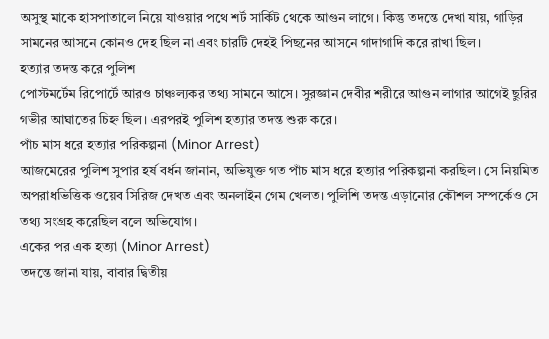অসুস্থ মাকে হাসপাতালে নিয়ে যাওয়ার পথে শর্ট সার্কিট থেকে আগুন লাগে। কিন্তু তদন্তে দেখা যায়, গাড়ির সামনের আসনে কোনও দেহ ছিল না এবং চারটি দেহই পিছনের আসনে গাদাগাদি করে রাখা ছিল।
হত্যার তদন্ত করে পুলিশ
পোস্টমর্টেম রিপোর্টে আরও চাঞ্চল্যকর তথ্য সামনে আসে। সুরজ্ঞান দেবীর শরীরে আগুন লাগার আগেই ছুরির গভীর আঘাতের চিহ্ন ছিল। এরপরই পুলিশ হত্যার তদন্ত শুরু করে।
পাঁচ মাস ধরে হত্যার পরিকল্পনা (Minor Arrest)
আজমেরের পুলিশ সুপার হর্ষ বর্ধন জানান, অভিযুক্ত গত পাঁচ মাস ধরে হত্যার পরিকল্পনা করছিল। সে নিয়মিত অপরাধভিত্তিক ওয়েব সিরিজ দেখত এবং অনলাইন গেম খেলত। পুলিশি তদন্ত এড়ানোর কৌশল সম্পর্কেও সে তথ্য সংগ্রহ করেছিল বলে অভিযোগ।
একের পর এক হত্যা (Minor Arrest)
তদন্তে জানা যায়, বাবার দ্বিতীয়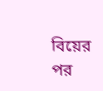বিয়ের পর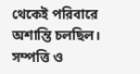থেকেই পরিবারে অশান্তি চলছিল। সম্পত্তি ও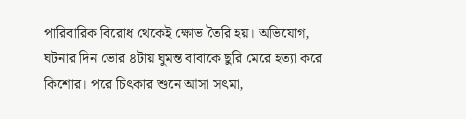পারিবারিক বিরোধ থেকেই ক্ষোভ তৈরি হয়। অভিযোগ, ঘটনার দিন ভোর ৪টায় ঘুমন্ত বাবাকে ছুরি মেরে হত্যা করে কিশোর। পরে চিৎকার শুনে আসা সৎমা,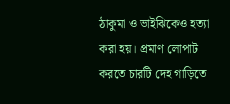ঠাকুমা ও ভাইঝিকেও হত্যা করা হয়। প্রমাণ লোপাট করতে চারটি দেহ গাড়িতে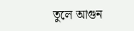তুলে আগুন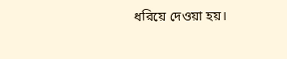ধরিয়ে দেওয়া হয়।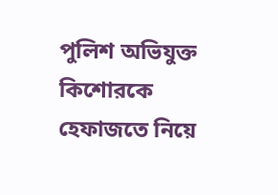পুলিশ অভিযুক্ত কিশোরকে হেফাজতে নিয়ে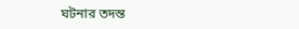ঘটনার তদন্ত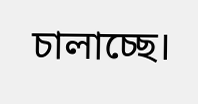চালাচ্ছে।